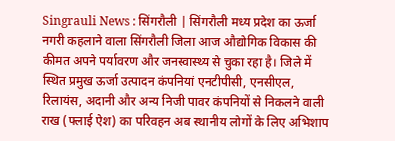Singrauli News : सिंगरौली | सिंगरौली मध्य प्रदेश का ऊर्जा नगरी कहलाने वाला सिंगरौली जिला आज औद्योगिक विकास की कीमत अपने पर्यावरण और जनस्वास्थ्य से चुका रहा है। जिले में स्थित प्रमुख ऊर्जा उत्पादन कंपनियां एनटीपीसी, एनसीएल, रिलायंस, अदानी और अन्य निजी पावर कंपनियों से निकलने वाली राख (फ्लाई ऐश) का परिवहन अब स्थानीय लोगों के लिए अभिशाप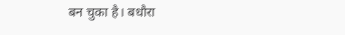बन चुका है। बधौरा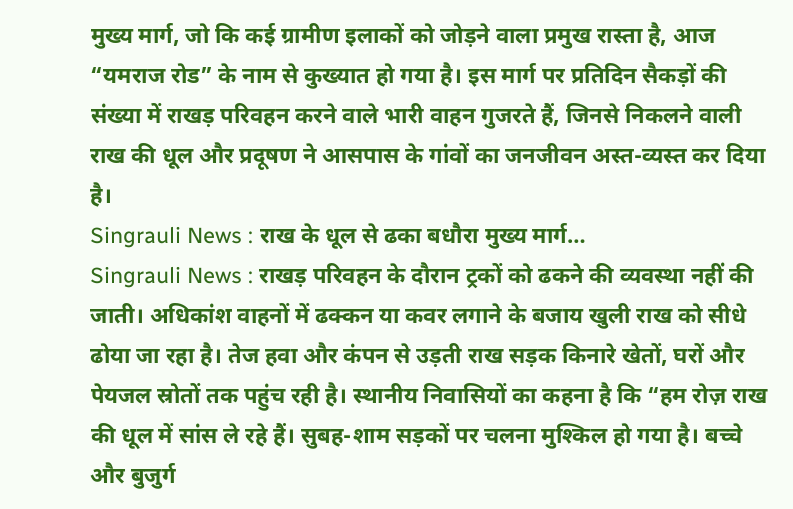मुख्य मार्ग, जो कि कई ग्रामीण इलाकों को जोड़ने वाला प्रमुख रास्ता है, आज “यमराज रोड” के नाम से कुख्यात हो गया है। इस मार्ग पर प्रतिदिन सैकड़ों की संख्या में राखड़ परिवहन करने वाले भारी वाहन गुजरते हैं, जिनसे निकलने वाली राख की धूल और प्रदूषण ने आसपास के गांवों का जनजीवन अस्त-व्यस्त कर दिया है।
Singrauli News : राख के धूल से ढका बधौरा मुख्य मार्ग…
Singrauli News : राखड़ परिवहन के दौरान ट्रकों को ढकने की व्यवस्था नहीं की जाती। अधिकांश वाहनों में ढक्कन या कवर लगाने के बजाय खुली राख को सीधे ढोया जा रहा है। तेज हवा और कंपन से उड़ती राख सड़क किनारे खेतों, घरों और पेयजल स्रोतों तक पहुंच रही है। स्थानीय निवासियों का कहना है कि “हम रोज़ राख की धूल में सांस ले रहे हैं। सुबह-शाम सड़कों पर चलना मुश्किल हो गया है। बच्चे और बुजुर्ग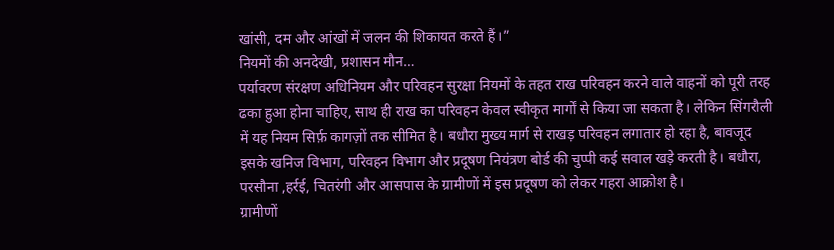खांसी, दम और आंखों में जलन की शिकायत करते हैं।”
नियमों की अनदेखी, प्रशासन मौन…
पर्यावरण संरक्षण अधिनियम और परिवहन सुरक्षा नियमों के तहत राख परिवहन करने वाले वाहनों को पूरी तरह ढका हुआ होना चाहिए, साथ ही राख का परिवहन केवल स्वीकृत मार्गों से किया जा सकता है। लेकिन सिंगरौली में यह नियम सिर्फ़ कागज़ों तक सीमित है। बधौरा मुख्य मार्ग से राखड़ परिवहन लगातार हो रहा है, बावजूद इसके खनिज विभाग, परिवहन विभाग और प्रदूषण नियंत्रण बोर्ड की चुप्पी कई सवाल खड़े करती है। बधौरा, परसौना ,हर्रई, चितरंगी और आसपास के ग्रामीणों में इस प्रदूषण को लेकर गहरा आक्रोश है।
ग्रामीणों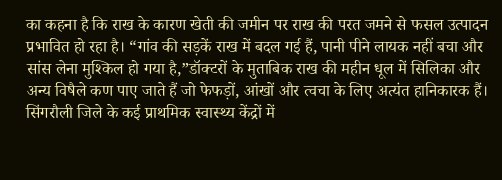का कहना है कि राख के कारण खेती की जमीन पर राख की परत जमने से फसल उत्पादन प्रभावित हो रहा है। “गांव की सड़कें राख में बदल गई हैं, पानी पीने लायक नहीं बचा और सांस लेना मुश्किल हो गया है,”डॉक्टरों के मुताबिक राख की महीन धूल में सिलिका और अन्य विषैले कण पाए जाते हैं जो फेफड़ों, आंखों और त्वचा के लिए अत्यंत हानिकारक हैं। सिंगरौली जिले के कई प्राथमिक स्वास्थ्य केंद्रों में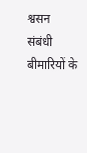श्वसन संबंधी बीमारियों के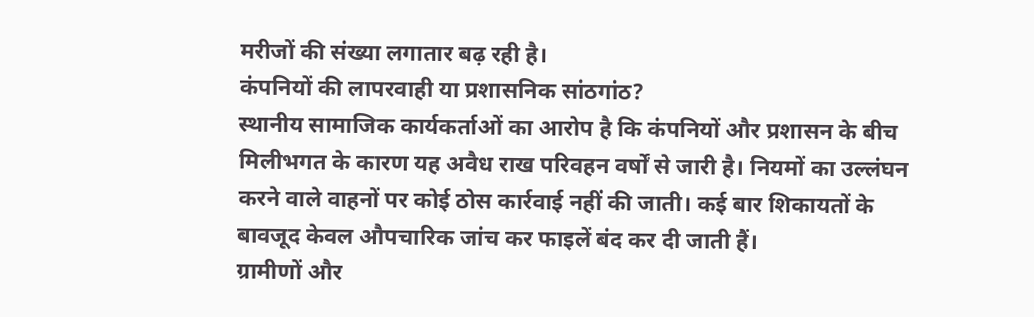मरीजों की संख्या लगातार बढ़ रही है।
कंपनियों की लापरवाही या प्रशासनिक सांठगांठ?
स्थानीय सामाजिक कार्यकर्ताओं का आरोप है कि कंपनियों और प्रशासन के बीच मिलीभगत के कारण यह अवैध राख परिवहन वर्षों से जारी है। नियमों का उल्लंघन करने वाले वाहनों पर कोई ठोस कार्रवाई नहीं की जाती। कई बार शिकायतों के बावजूद केवल औपचारिक जांच कर फाइलें बंद कर दी जाती हैं।
ग्रामीणों और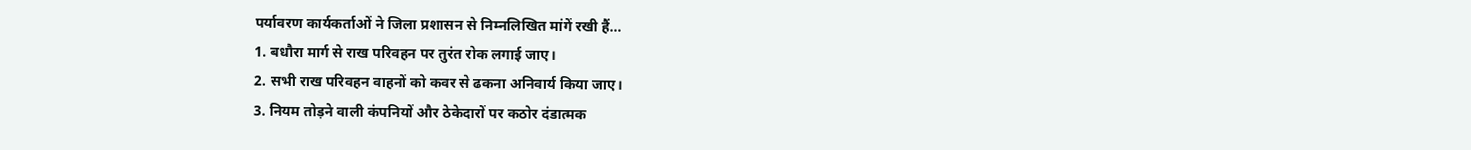पर्यावरण कार्यकर्ताओं ने जिला प्रशासन से निम्नलिखित मांगें रखी हैं…
1. बधौरा मार्ग से राख परिवहन पर तुरंत रोक लगाई जाए।
2. सभी राख परिवहन वाहनों को कवर से ढकना अनिवार्य किया जाए।
3. नियम तोड़ने वाली कंपनियों और ठेकेदारों पर कठोर दंडात्मक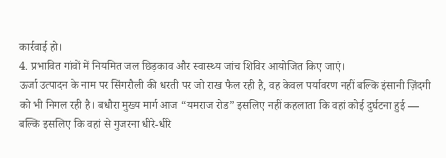कार्रवाई हो।
4. प्रभावित गांवों में नियमित जल छिड़काव और स्वास्थ्य जांच शिविर आयोजित किए जाएं।
ऊर्जा उत्पादन के नाम पर सिंगरौली की धरती पर जो राख फैल रही है, वह केवल पर्यावरण नहीं बल्कि इंसानी ज़िंदगी को भी निगल रही है। बधौरा मुख्य मार्ग आज “यमराज रोड” इसलिए नहीं कहलाता कि वहां कोई दुर्घटना हुई — बल्कि इसलिए कि वहां से गुजरना धीरे-धीरे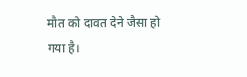मौत को दावत देने जैसा हो गया है।